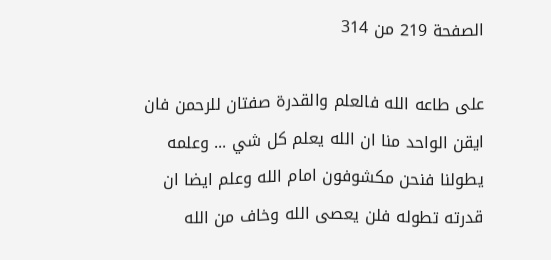الصفحة 219 من 314

على طاعه الله فالعلم والقدرة صفتان للرحمن فان ايقن الواحد منا ان الله يعلم كل شي ... وعلمه يطولنا فنحن مكشوفون امام الله وعلم ايضا ان قدرته تطوله فلن يعصى الله وخاف من الله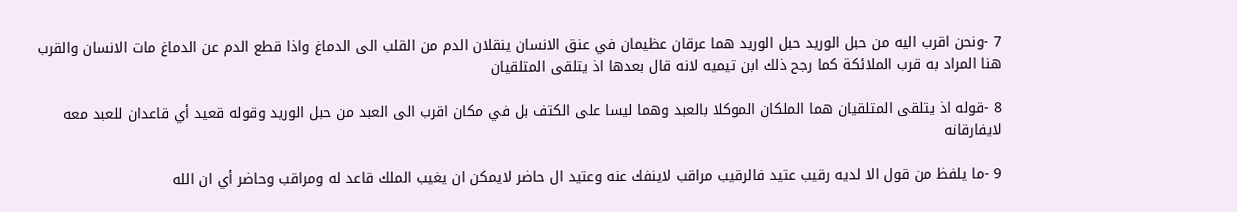7 -ونحن اقرب اليه من حبل الوريد حبل الوريد هما عرقان عظيمان في عنق الانسان ينقلان الدم من القلب الى الدماغ واذا قطع الدم عن الدماغ مات الانسان والقرب هنا المراد به قرب الملائكة كما رجح ذلك ابن تيميه لانه قال بعدها اذ يتلقى المتلقيان

8 -قوله اذ يتلقى المتلقيان هما الملكان الموكلا بالعبد وهما ليسا على الكتف بل في مكان اقرب الى العبد من حبل الوريد وقوله قعيد أي قاعدان للعبد معه لايفارقانه

9 -ما يلفظ من قول الا لديه رقيب عتيد فالرقيب مراقب لاينفك عنه وعتيد ال حاضر لايمكن ان يغيب الملك قاعد له ومراقب وحاضر أي ان الله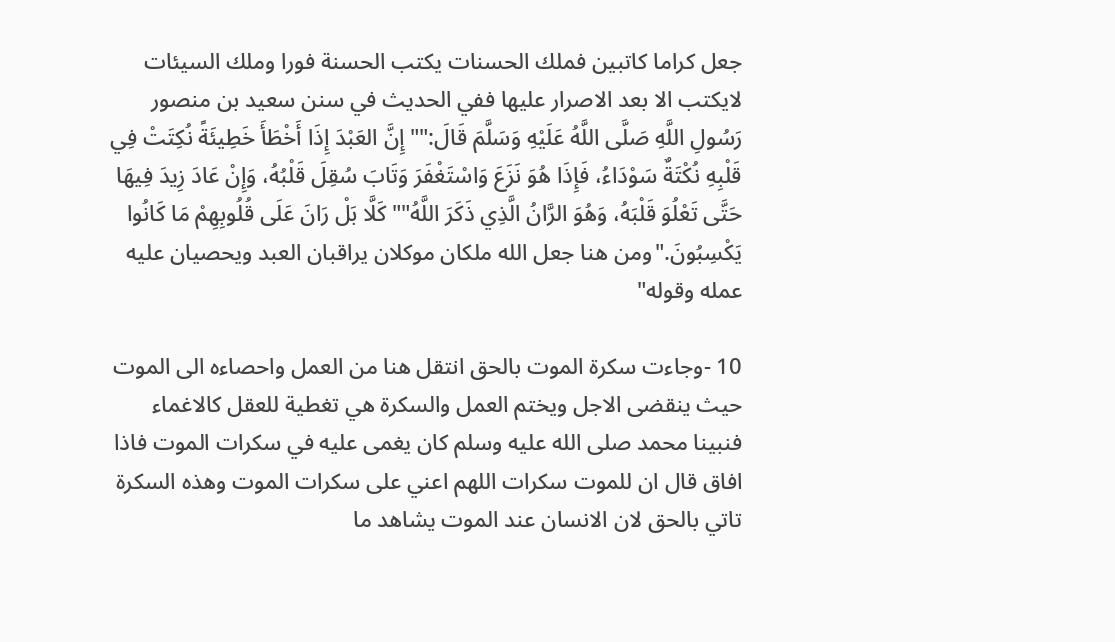جعل كراما كاتبين فملك الحسنات يكتب الحسنة فورا وملك السيئات لايكتب الا بعد الاصرار عليها ففي الحديث في سنن سعيد بن منصور رَسُولِ اللَّهِ صَلَّى اللَّهُ عَلَيْهِ وَسَلَّمَ قَالَ:""إِنَّ العَبْدَ إِذَا أَخْطَأَ خَطِيئَةً نُكِتَتْ فِي قَلْبِهِ نُكْتَةٌ سَوْدَاءُ، فَإِذَا هُوَ نَزَعَ وَاسْتَغْفَرَ وَتَابَ سُقِلَ قَلْبُهُ، وَإِنْ عَادَ زِيدَ فِيهَا حَتَّى تَعْلُوَ قَلْبَهُ، وَهُوَ الرَّانُ الَّذِي ذَكَرَ اللَّهُ""كَلَّا بَلْ رَانَ عَلَى قُلُوبِهِمْ مَا كَانُوا يَكْسِبُونَ."ومن هنا جعل الله ملكان موكلان يراقبان العبد ويحصيان عليه عمله وقوله"

10 -وجاءت سكرة الموت بالحق انتقل هنا من العمل واحصاءه الى الموت حيث ينقضى الاجل ويختم العمل والسكرة هي تغطية للعقل كالاغماء فنبينا محمد صلى الله عليه وسلم كان يغمى عليه في سكرات الموت فاذا افاق قال ان للموت سكرات اللهم اعني على سكرات الموت وهذه السكرة تاتي بالحق لان الانسان عند الموت يشاهد ما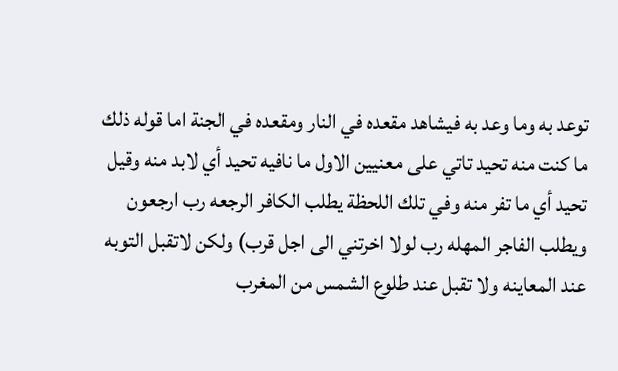توعد به وما وعد به فيشاهد مقعده في النار ومقعده في الجنة اما قوله ذلك ما كنت منه تحيد تاتي على معنيين الاول ما نافيه تحيد أي لابد منه وقيل تحيد أي ما تفر منه وفي تلك اللحظة يطلب الكافر الرجعه رب ارجعون ويطلب الفاجر المهله رب لولا اخرتني الى اجل قرب) ولكن لاتقبل التوبه عند المعاينه ولا تقبل عند طلوع الشمس من المغرب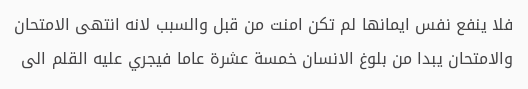فلا ينفع نفس ايمانها لم تكن امنت من قبل والسبب لانه انتهى الامتحان والامتحان يبدا من بلوغ الانسان خمسة عشرة عاما فيجري عليه القلم الى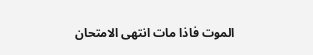الموت فاذا مات انتهى الامتحان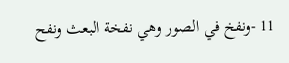11 -ونفخ في الصور وهي نفخة البعث ونفح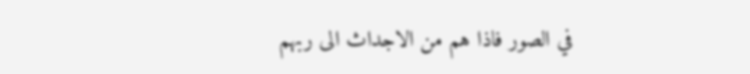في الصور فاذا هم من الاجداث الى ربهم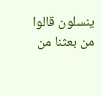ينسلون قالوا من بعثنا من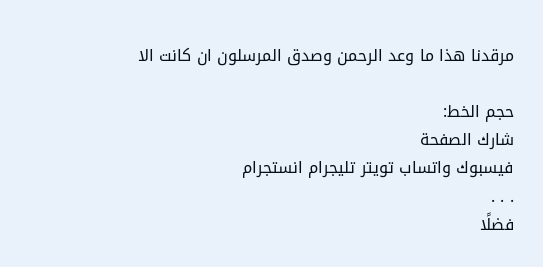مرقدنا هذا ما وعد الرحمن وصدق المرسلون ان كانت الا

حجم الخط:
شارك الصفحة
فيسبوك واتساب تويتر تليجرام انستجرام
. . .
فضلًا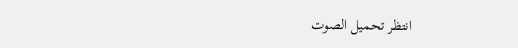انتظر تحميل الصوت